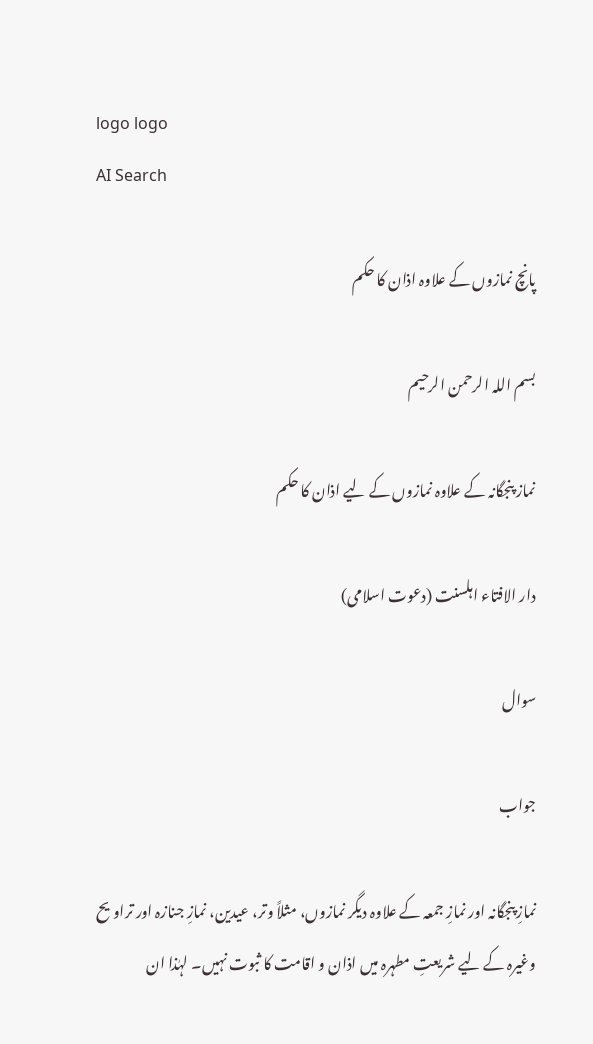logo logo
AI Search

پانچ نمازوں کے علاوہ اذان کا حکم

بسم اللہ الرحمن الرحيم

نماز پنجگانہ کے علاوہ نمازوں کے لیے اذان کا حکم

دار الافتاء اہلسنت (دعوت اسلامی)

سوال

جواب

نمازِ پنجگانہ اور نمازِ جمعہ کے علاوہ دیگر نمازوں، مثلاً وتر، عیدین، نمازِ جنازہ اور تراویح وغیرہ کے لیے شریعتِ مطہرہ میں اذان و اقامت کا ثبوت نہیں۔ لہٰذا ان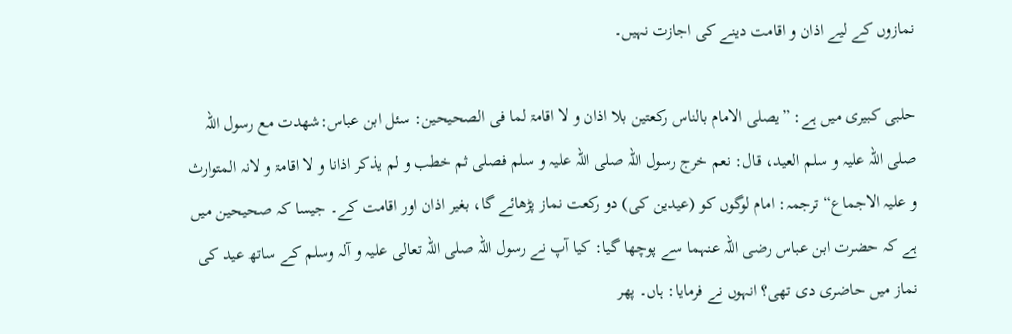نمازوں کے لیے اذان و اقامت دینے کی اجازت نہیں۔

حلبی کبیری میں ہے: ”یصلی الامام بالناس رکعتین بلا اذان و لا اقامۃ لما فی الصحیحین: سئل ابن عباس:شھدت مع رسول اللہ صلی اللہ علیہ و سلم العید، قال: نعم خرج رسول اللہ صلی اللہ علیہ و سلم فصلی ثم خطب و لم یذکر اذانا و لا اقامۃ و لانہ المتوارث و علیہ الاجماع“ ترجمہ: امام لوگوں کو (عیدین کی) دو رکعت نماز پڑھائے گا، بغیر اذان اور اقامت کے۔ جیسا کہ صحیحین میں ہے کہ حضرت ابن عباس رضی اللہ عنہما سے پوچھا گیا: کیا آپ نے رسول اللہ صلی اللہ تعالی علیہ و آلہ وسلم کے ساتھ عید کی نماز میں حاضری دی تھی؟ انہوں نے فرمایا: ہاں۔ پھر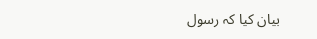بیان کیا کہ رسول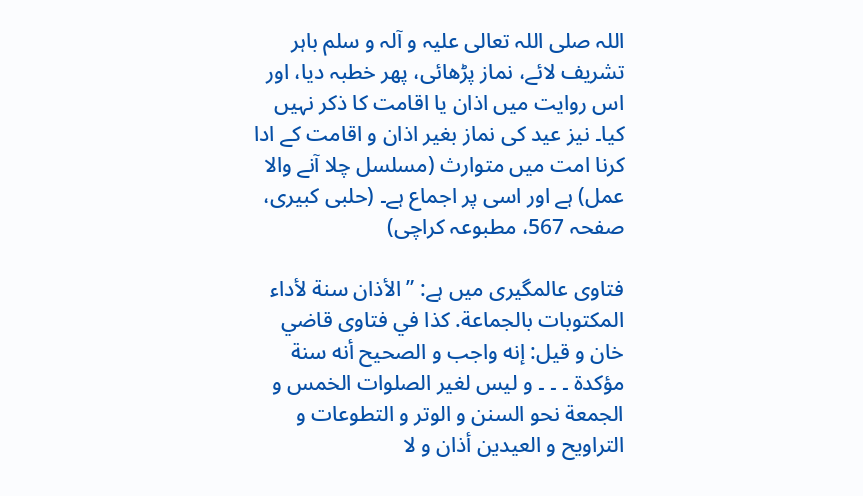اللہ صلی اللہ تعالی علیہ و آلہ و سلم باہر تشریف لائے، نماز پڑھائی، پھر خطبہ دیا، اور اس روایت میں اذان یا اقامت کا ذکر نہیں کیا۔ نیز عید کی نماز بغیر اذان و اقامت کے ادا کرنا امت میں متوارث (مسلسل چلا آنے والا عمل) ہے اور اسی پر اجماع ہے۔ (حلبی کبیری، صفحہ 567، مطبوعہ کراچی)

فتاوی عالمگیری میں ہے: ”الأذان سنة لأداء المكتوبات بالجماعة. كذا في فتاوى قاضي خان و قيل: إنه واجب و الصحيح أنه سنة مؤكدة ۔ ۔ ۔ و ليس لغير الصلوات الخمس و الجمعة نحو السنن و الوتر و التطوعات و التراويح و العيدين أذان و لا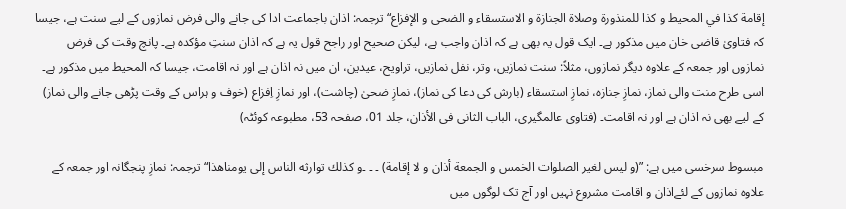إقامة كذا في المحيط و كذا للمنذورة وصلاة الجنازة و الاستسقاء و الضحى و الإفزاع“ ترجمہ: اذان باجماعت ادا کی جانے والی فرض نمازوں کے لیے سنت ہے، جیسا کہ فتاویٰ قاضی خان میں مذکور ہے۔ ایک قول یہ بھی ہے کہ اذان واجب ہے، لیکن صحیح اور راجح قول یہ ہے کہ اذان سنتِ مؤکدہ ہے۔ پانچ وقت کی فرض نمازوں اور جمعہ کے علاوہ دیگر نمازوں، مثلاً: سنت نمازیں، وتر، نفل نمازیں، تراویح، عیدین، ان میں نہ اذان ہے اور نہ اقامت، جیسا کہ المحیط میں مذکور ہے۔ اسی طرح منت والی نماز، نمازِ جنازہ، نمازِ استسقاء (بارش کی دعا کی نماز)، نمازِ ضحیٰ (چاشت)، اور نمازِ اِفزاع (خوف و ہراس کے وقت پڑھی جانے والی نماز) کے لیے بھی نہ اذان ہے اور نہ اقامت۔ (فتاوی عالمگیری، الباب الثانی فی الأذان، جلد 01، صفحہ 53، مطبوعہ کوئٹہ)

مبسوط سرخسی میں ہے: ”(و ليس لغير الصلوات الخمس و الجمعة أذان و لا إقامة) ۔ ۔ ۔و كذلك توارثه الناس إلى يومناهذا“ ترجمہ: نمازِ پنجگانہ اور جمعہ کے علاوہ نمازوں کے لئےاذان و اقامت مشروع نہیں اور آج تک لوگوں میں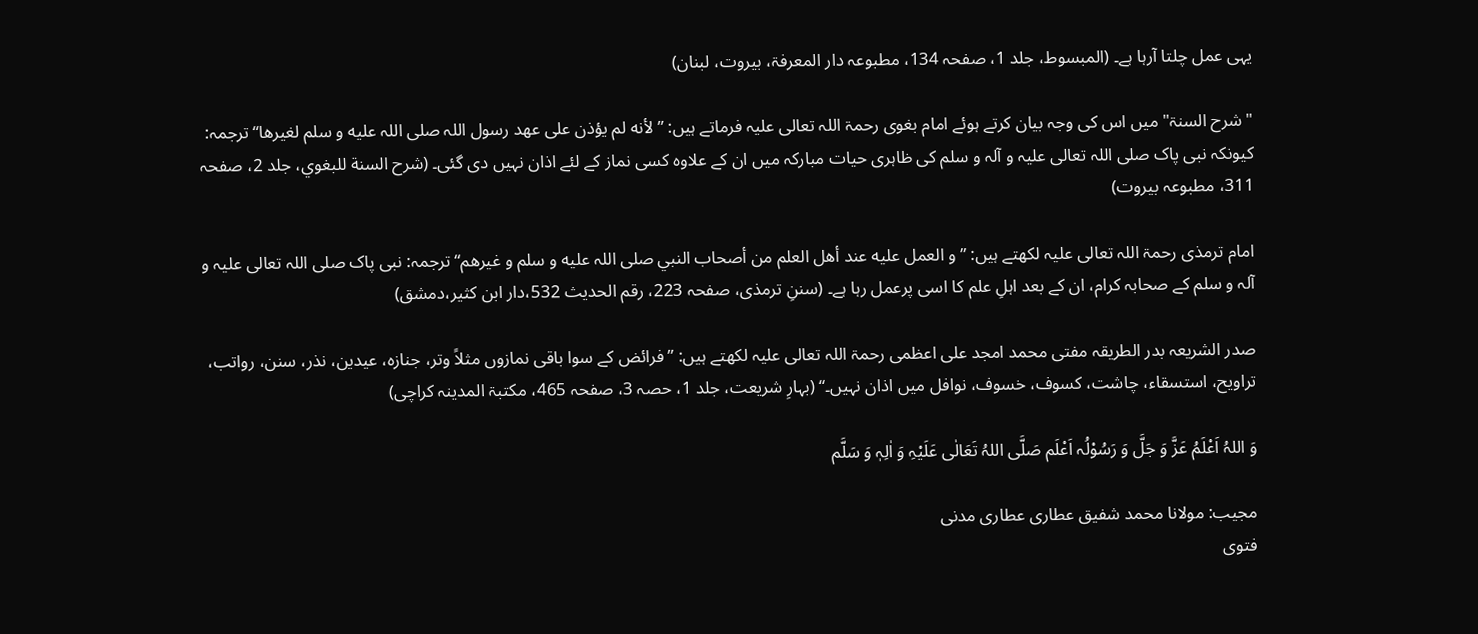یہی عمل چلتا آرہا ہے۔ (المبسوط، جلد 1، صفحہ 134، مطبوعہ دار المعرفۃ، بیروت، لبنان)

"شرح السنۃ" میں اس کی وجہ بیان کرتے ہوئے امام بغوی رحمۃ اللہ تعالی علیہ فرماتے ہیں: ”لأنه لم يؤذن على عهد رسول اللہ صلى اللہ عليه و سلم لغيرها“ ترجمہ: کیونکہ نبی پاک صلی اللہ تعالی علیہ و آلہ و سلم کی ظاہری حیات مبارکہ میں ان کے علاوہ کسی نماز کے لئے اذان نہیں دی گئی۔ (شرح السنة للبغوي، جلد 2، صفحہ 311، مطبوعہ بیروت)

امام ترمذی رحمۃ اللہ تعالی علیہ لکھتے ہیں: ”و العمل عليه عند أهل العلم من أصحاب النبي صلى اللہ عليه و سلم و غيرهم“ ترجمہ: نبی پاک صلی اللہ تعالی علیہ و آلہ و سلم کے صحابہ کرام، ان کے بعد اہلِ علم کا اسی پرعمل رہا ہے۔ (سننِ ترمذی، صفحہ 223، رقم الحدیث 532،دار ابن کثیر،دمشق)

صدر الشریعہ بدر الطریقہ مفتی محمد امجد علی اعظمی رحمۃ اللہ تعالی علیہ لکھتے ہیں: ”فرائض کے سوا باقی نمازوں مثلاً وتر، جنازہ، عیدین، نذر، سنن، رواتب، تراویح، استسقاء، چاشت، کسوف، خسوف، نوافل میں اذان نہیں۔“ (بہارِ شریعت، جلد 1، حصہ 3، صفحہ 465، مکتبۃ المدینہ کراچی)

وَ اللہُ اَعْلَمُ عَزَّ وَ جَلَّ وَ رَسُوْلُہ اَعْلَم صَلَّی اللہُ تَعَالٰی عَلَیْہِ وَ اٰلِہٖ وَ سَلَّم

مجیب: مولانا محمد شفیق عطاری عطاری مدنی
فتوی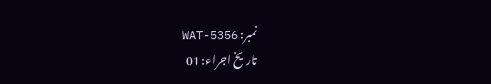نمبر: WAT-5356
تاریخ اجراء: 01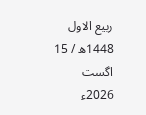ربیع الاول 1448ھ / 15 اگست 2026ء